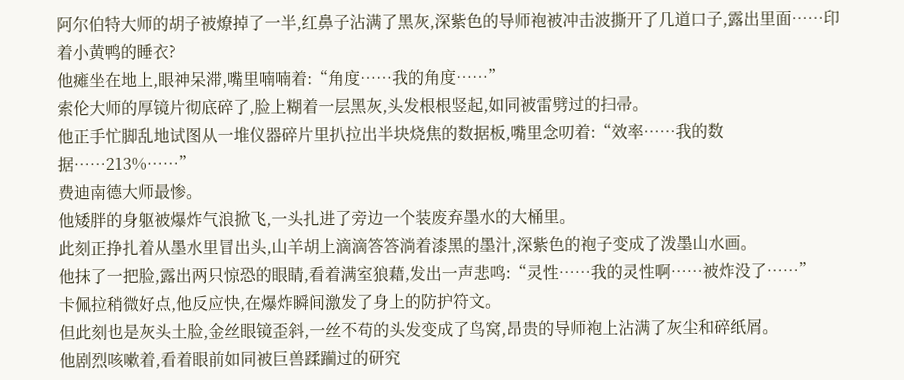阿尔伯特大师的胡子被燎掉了一半,红鼻子沾满了黑灰,深紫色的导师袍被冲击波撕开了几道口子,露出里面……印着小黄鸭的睡衣?
他瘫坐在地上,眼神呆滞,嘴里喃喃着:“角度……我的角度……”
索伦大师的厚镜片彻底碎了,脸上糊着一层黑灰,头发根根竖起,如同被雷劈过的扫帚。
他正手忙脚乱地试图从一堆仪器碎片里扒拉出半块烧焦的数据板,嘴里念叨着:“效率……我的数据……213%……”
费迪南德大师最惨。
他矮胖的身躯被爆炸气浪掀飞,一头扎进了旁边一个装废弃墨水的大桶里。
此刻正挣扎着从墨水里冒出头,山羊胡上滴滴答答淌着漆黑的墨汁,深紫色的袍子变成了泼墨山水画。
他抹了一把脸,露出两只惊恐的眼睛,看着满室狼藉,发出一声悲鸣:“灵性……我的灵性啊……被炸没了……”
卡佩拉稍微好点,他反应快,在爆炸瞬间激发了身上的防护符文。
但此刻也是灰头土脸,金丝眼镜歪斜,一丝不苟的头发变成了鸟窝,昂贵的导师袍上沾满了灰尘和碎纸屑。
他剧烈咳嗽着,看着眼前如同被巨兽蹂躏过的研究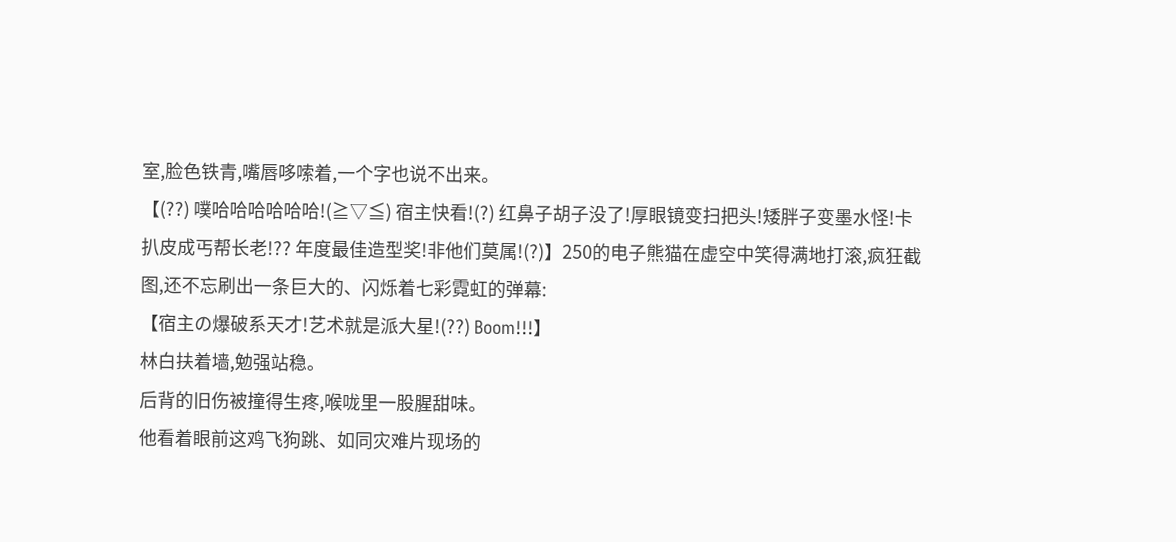室,脸色铁青,嘴唇哆嗦着,一个字也说不出来。
【(??) 噗哈哈哈哈哈哈!(≧▽≦) 宿主快看!(?) 红鼻子胡子没了!厚眼镜变扫把头!矮胖子变墨水怪!卡扒皮成丐帮长老!?? 年度最佳造型奖!非他们莫属!(?)】250的电子熊猫在虚空中笑得满地打滚,疯狂截图,还不忘刷出一条巨大的、闪烁着七彩霓虹的弹幕:
【宿主の爆破系天才!艺术就是派大星!(??) Boom!!!】
林白扶着墙,勉强站稳。
后背的旧伤被撞得生疼,喉咙里一股腥甜味。
他看着眼前这鸡飞狗跳、如同灾难片现场的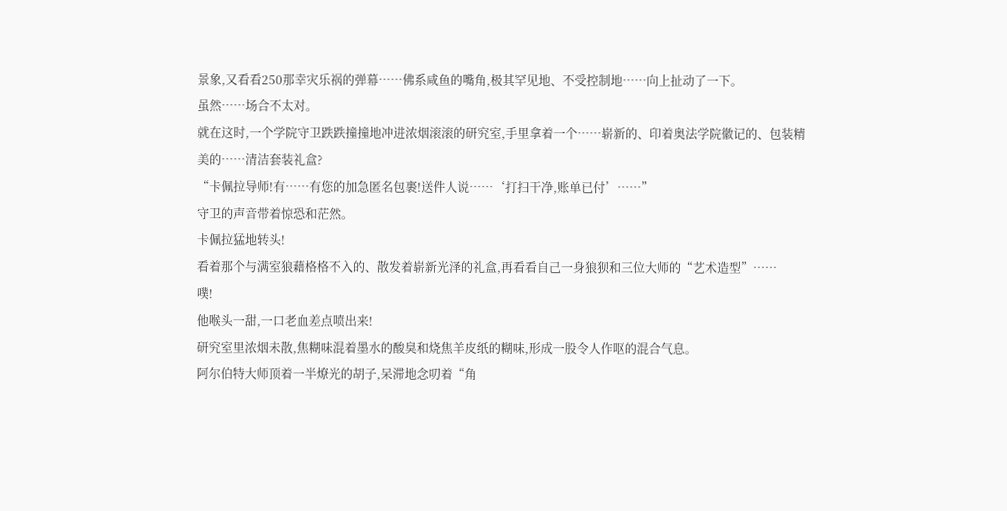景象,又看看250那幸灾乐祸的弹幕……佛系咸鱼的嘴角,极其罕见地、不受控制地……向上扯动了一下。
虽然……场合不太对。
就在这时,一个学院守卫跌跌撞撞地冲进浓烟滚滚的研究室,手里拿着一个……崭新的、印着奥法学院徽记的、包装精美的……清洁套装礼盒?
“卡佩拉导师!有……有您的加急匿名包裹!送件人说……‘打扫干净,账单已付’……”
守卫的声音带着惊恐和茫然。
卡佩拉猛地转头!
看着那个与满室狼藉格格不入的、散发着崭新光泽的礼盒,再看看自己一身狼狈和三位大师的“艺术造型”……
噗!
他喉头一甜,一口老血差点喷出来!
研究室里浓烟未散,焦糊味混着墨水的酸臭和烧焦羊皮纸的糊味,形成一股令人作呕的混合气息。
阿尔伯特大师顶着一半燎光的胡子,呆滞地念叨着“角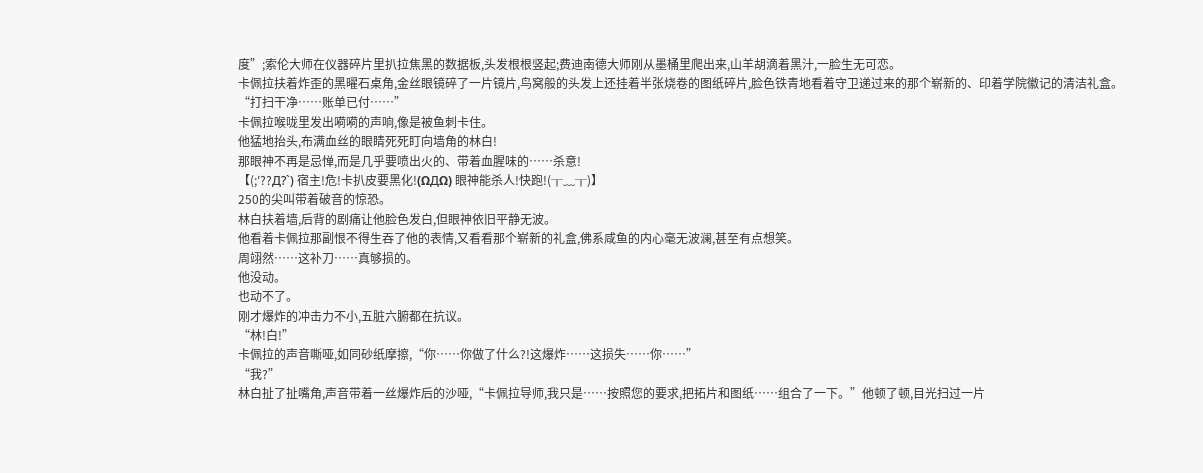度”;索伦大师在仪器碎片里扒拉焦黑的数据板,头发根根竖起;费迪南德大师刚从墨桶里爬出来,山羊胡滴着黑汁,一脸生无可恋。
卡佩拉扶着炸歪的黑曜石桌角,金丝眼镜碎了一片镜片,鸟窝般的头发上还挂着半张烧卷的图纸碎片,脸色铁青地看着守卫递过来的那个崭新的、印着学院徽记的清洁礼盒。
“打扫干净……账单已付……”
卡佩拉喉咙里发出嗬嗬的声响,像是被鱼刺卡住。
他猛地抬头,布满血丝的眼睛死死盯向墙角的林白!
那眼神不再是忌惮,而是几乎要喷出火的、带着血腥味的……杀意!
【(;′??Д?`) 宿主!危!卡扒皮要黑化!(ΩДΩ) 眼神能杀人!快跑!(╥﹏╥)】
250的尖叫带着破音的惊恐。
林白扶着墙,后背的剧痛让他脸色发白,但眼神依旧平静无波。
他看着卡佩拉那副恨不得生吞了他的表情,又看看那个崭新的礼盒,佛系咸鱼的内心毫无波澜,甚至有点想笑。
周翊然……这补刀……真够损的。
他没动。
也动不了。
刚才爆炸的冲击力不小,五脏六腑都在抗议。
“林!白!”
卡佩拉的声音嘶哑,如同砂纸摩擦,“你……你做了什么?!这爆炸……这损失……你……”
“我?”
林白扯了扯嘴角,声音带着一丝爆炸后的沙哑,“卡佩拉导师,我只是……按照您的要求,把拓片和图纸……组合了一下。”他顿了顿,目光扫过一片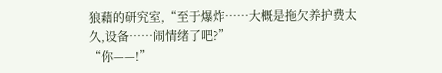狼藉的研究室,“至于爆炸……大概是拖欠养护费太久,设备……闹情绪了吧?”
“你——!”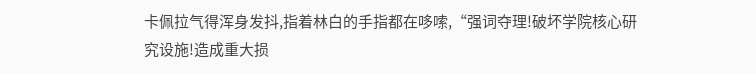卡佩拉气得浑身发抖,指着林白的手指都在哆嗦,“强词夺理!破坏学院核心研究设施!造成重大损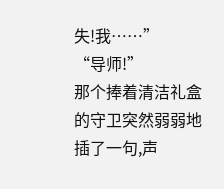失!我……”
“导师!”
那个捧着清洁礼盒的守卫突然弱弱地插了一句,声